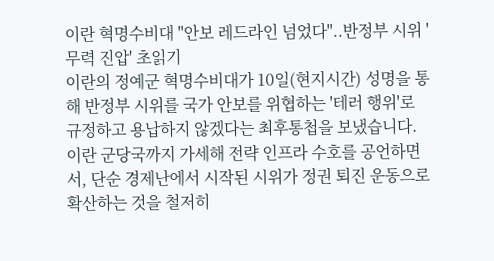이란 혁명수비대 "안보 레드라인 넘었다"..반정부 시위 '무력 진압' 초읽기
이란의 정예군 혁명수비대가 10일(현지시간) 성명을 통해 반정부 시위를 국가 안보를 위협하는 '테러 행위'로 규정하고 용납하지 않겠다는 최후통첩을 보냈습니다. 이란 군당국까지 가세해 전략 인프라 수호를 공언하면서, 단순 경제난에서 시작된 시위가 정권 퇴진 운동으로 확산하는 것을 철저히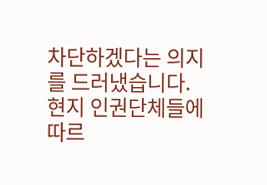차단하겠다는 의지를 드러냈습니다. 현지 인권단체들에 따르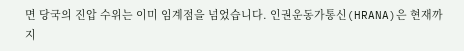면 당국의 진압 수위는 이미 임계점을 넘었습니다. 인권운동가통신(HRANA)은 현재까지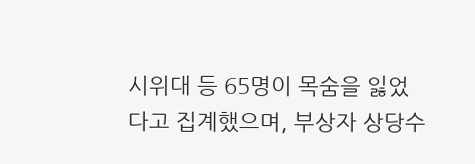시위대 등 65명이 목숨을 잃었다고 집계했으며, 부상자 상당수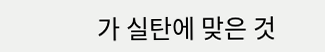가 실탄에 맞은 것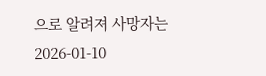으로 알려져 사망자는
2026-01-10